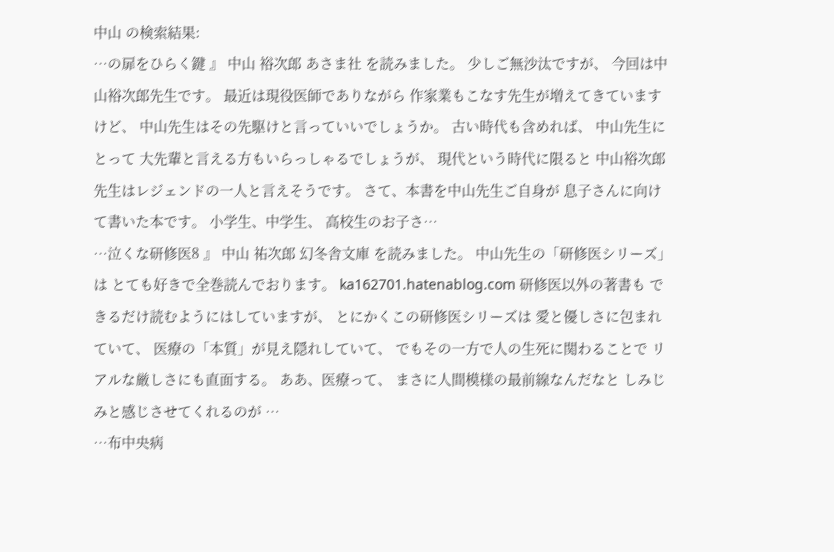中山 の検索結果:
…の扉をひらく鍵 』 中山 裕次郎 あさま社 を読みました。 少しご無沙汰ですが、 今回は中山裕次郎先生です。 最近は現役医師でありながら 作家業もこなす先生が増えてきていますけど、 中山先生はその先駆けと言っていいでしょうか。 古い時代も含めれば、 中山先生にとって 大先輩と言える方もいらっしゃるでしょうが、 現代という時代に限ると 中山裕次郎先生はレジェンドの一人と言えそうです。 さて、本書を中山先生ご自身が 息子さんに向けて書いた本です。 小学生、中学生、 高校生のお子さ…
…泣くな研修医8 』 中山 祐次郎 幻冬舎文庫 を読みました。 中山先生の「研修医シリーズ」は とても好きで全巻読んでおります。 ka162701.hatenablog.com 研修医以外の著書も できるだけ読むようにはしていますが、 とにかくこの研修医シリーズは 愛と優しさに包まれていて、 医療の「本質」が見え隠れしていて、 でもその一方で人の生死に関わることで リアルな厳しさにも直面する。 ああ、医療って、 まさに人間模様の最前線なんだなと しみじみと感じさせてくれるのが …
…布中央病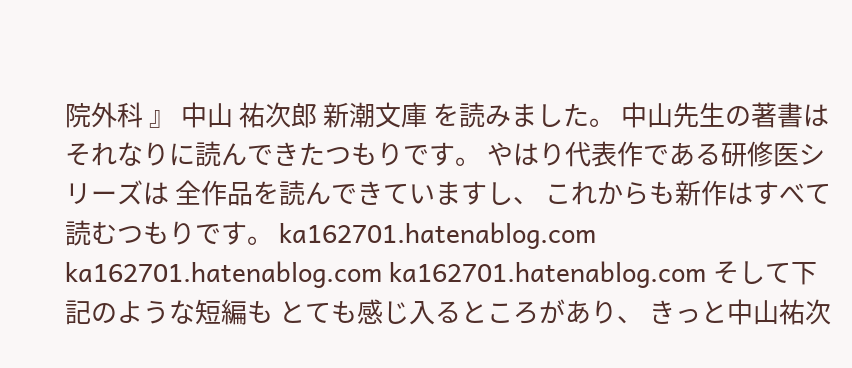院外科 』 中山 祐次郎 新潮文庫 を読みました。 中山先生の著書は それなりに読んできたつもりです。 やはり代表作である研修医シリーズは 全作品を読んできていますし、 これからも新作はすべて読むつもりです。 ka162701.hatenablog.com ka162701.hatenablog.com ka162701.hatenablog.com そして下記のような短編も とても感じ入るところがあり、 きっと中山祐次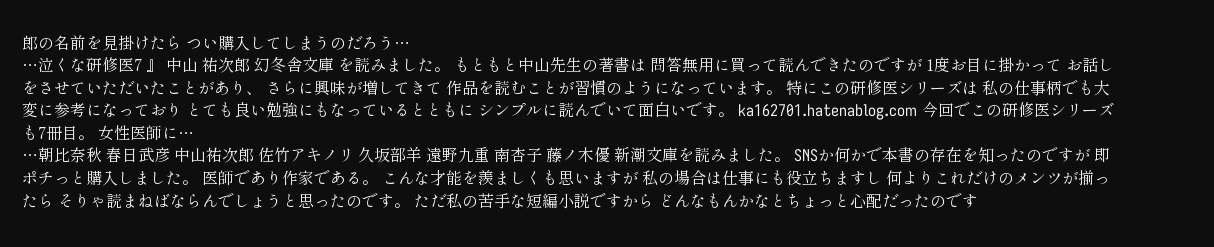郎の名前を見掛けたら つい購入してしまうのだろう…
…泣くな研修医7 』 中山 祐次郎 幻冬舎文庫 を読みました。 もともと中山先生の著書は 問答無用に買って読んできたのですが 1度お目に掛かって お話しをさせていただいたことがあり、 さらに興味が増してきて 作品を読むことが習慣のようになっています。 特にこの研修医シリーズは 私の仕事柄でも大変に参考になっており とても良い勉強にもなっているとともに シンプルに読んでいて面白いです。 ka162701.hatenablog.com 今回でこの研修医シリーズも7冊目。 女性医師に…
…朝比奈秋 春日武彦 中山祐次郎 佐竹アキノリ 久坂部羊 遠野九重 南杏子 藤ノ木優 新潮文庫を読みました。 SNSか何かで本書の存在を知ったのですが 即ポチっと購入しました。 医師であり作家である。 こんな才能を羨ましくも思いますが 私の場合は仕事にも役立ちますし 何よりこれだけのメンツが揃ったら そりゃ読まねばならんでしょうと思ったのです。 ただ私の苦手な短編小説ですから どんなもんかなとちょっと心配だったのです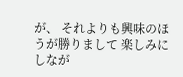が、 それよりも興味のほうが勝りまして 楽しみにしなが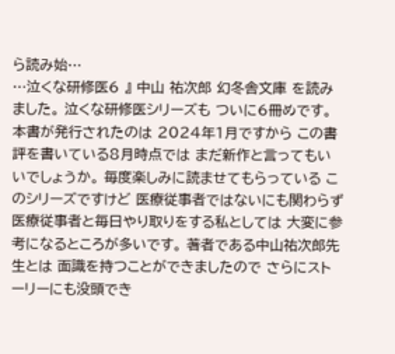ら読み始…
…泣くな研修医6 』 中山 祐次郎 幻冬舎文庫 を読みました。 泣くな研修医シリーズも ついに6冊めです。 本書が発行されたのは 2024年1月ですから この書評を書いている8月時点では まだ新作と言ってもいいでしょうか。 毎度楽しみに読ませてもらっている このシリーズですけど 医療従事者ではないにも関わらず 医療従事者と毎日やり取りをする私としては 大変に参考になるところが多いです。 著者である中山祐次郎先生とは 面識を持つことができましたので さらにストーリーにも没頭でき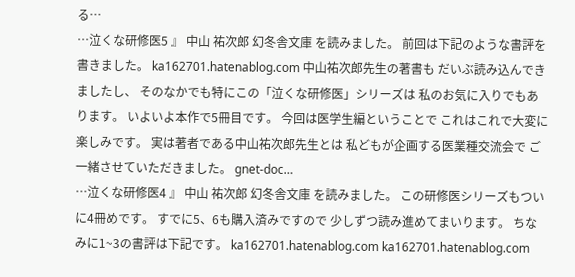る…
…泣くな研修医5 』 中山 祐次郎 幻冬舎文庫 を読みました。 前回は下記のような書評を書きました。 ka162701.hatenablog.com 中山祐次郎先生の著書も だいぶ読み込んできましたし、 そのなかでも特にこの「泣くな研修医」シリーズは 私のお気に入りでもあります。 いよいよ本作で5冊目です。 今回は医学生編ということで これはこれで大変に楽しみです。 実は著者である中山祐次郎先生とは 私どもが企画する医業種交流会で ご一緒させていただきました。 gnet-doc…
…泣くな研修医4 』 中山 祐次郎 幻冬舎文庫 を読みました。 この研修医シリーズもついに4冊めです。 すでに5、6も購入済みですので 少しずつ読み進めてまいります。 ちなみに1~3の書評は下記です。 ka162701.hatenablog.com ka162701.hatenablog.com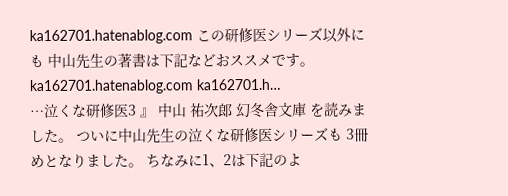ka162701.hatenablog.com この研修医シリーズ以外にも 中山先生の著書は下記などおススメです。 ka162701.hatenablog.com ka162701.h…
…泣くな研修医3 』 中山 祐次郎 幻冬舎文庫 を読みました。 ついに中山先生の泣くな研修医シリーズも 3冊めとなりました。 ちなみに1、2は下記のよ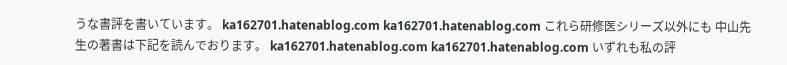うな書評を書いています。 ka162701.hatenablog.com ka162701.hatenablog.com これら研修医シリーズ以外にも 中山先生の著書は下記を読んでおります。 ka162701.hatenablog.com ka162701.hatenablog.com いずれも私の評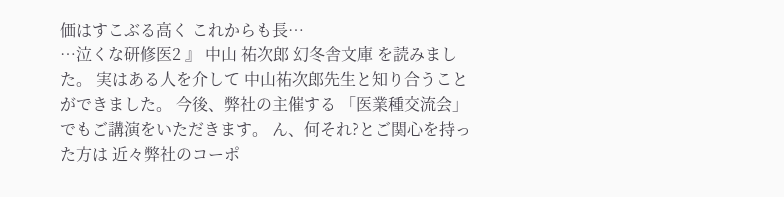価はすこぶる高く これからも長…
…泣くな研修医2 』 中山 祐次郎 幻冬舎文庫 を読みました。 実はある人を介して 中山祐次郎先生と知り合うことができました。 今後、弊社の主催する 「医業種交流会」でもご講演をいただきます。 ん、何それ?とご関心を持った方は 近々弊社のコーポ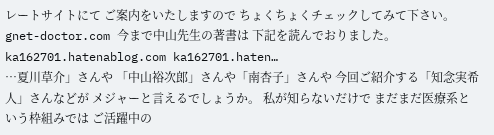レートサイトにて ご案内をいたしますので ちょくちょくチェックしてみて下さい。 gnet-doctor.com 今まで中山先生の著書は 下記を読んでおりました。 ka162701.hatenablog.com ka162701.haten…
…夏川草介」さんや 「中山裕次郎」さんや「南杏子」さんや 今回ご紹介する「知念実希人」さんなどが メジャーと言えるでしょうか。 私が知らないだけで まだまだ医療系という枠組みでは ご活躍中の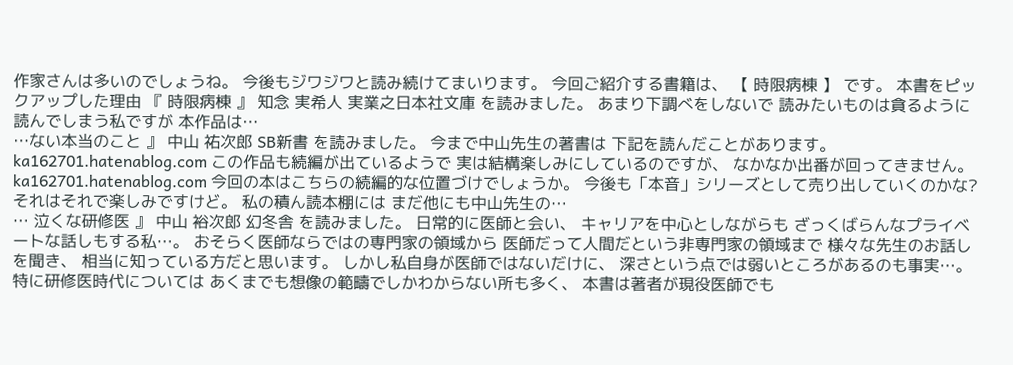作家さんは多いのでしょうね。 今後もジワジワと読み続けてまいります。 今回ご紹介する書籍は、 【 時限病棟 】 です。 本書をピックアップした理由 『 時限病棟 』 知念 実希人 実業之日本社文庫 を読みました。 あまり下調べをしないで 読みたいものは貪るように読んでしまう私ですが 本作品は…
…ない本当のこと 』 中山 祐次郎 SB新書 を読みました。 今まで中山先生の著書は 下記を読んだことがあります。 ka162701.hatenablog.com この作品も続編が出ているようで 実は結構楽しみにしているのですが、 なかなか出番が回ってきません。 ka162701.hatenablog.com 今回の本はこちらの続編的な位置づけでしょうか。 今後も「本音」シリーズとして売り出していくのかな? それはそれで楽しみですけど。 私の積ん読本棚には まだ他にも中山先生の…
… 泣くな研修医 』 中山 裕次郎 幻冬舎 を読みました。 日常的に医師と会い、 キャリアを中心としながらも ざっくばらんなプライベートな話しもする私…。 おそらく医師ならではの専門家の領域から 医師だって人間だという非専門家の領域まで 様々な先生のお話しを聞き、 相当に知っている方だと思います。 しかし私自身が医師ではないだけに、 深さという点では弱いところがあるのも事実…。 特に研修医時代については あくまでも想像の範疇でしかわからない所も多く、 本書は著者が現役医師でも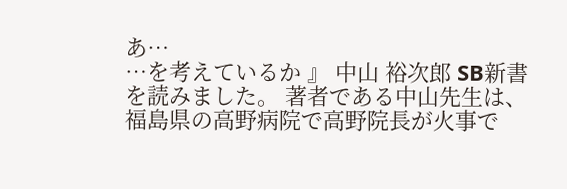あ…
…を考えているか 』 中山 裕次郎 SB新書 を読みました。 著者である中山先生は、 福島県の高野病院で高野院長が火事で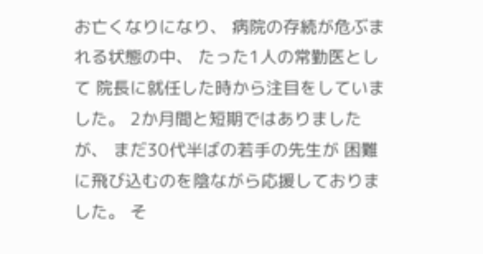お亡くなりになり、 病院の存続が危ぶまれる状態の中、 たった1人の常勤医として 院長に就任した時から注目をしていました。 2か月間と短期ではありましたが、 まだ30代半ばの若手の先生が 困難に飛び込むのを陰ながら応援しておりました。 そ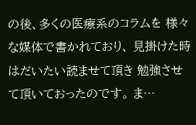の後、多くの医療系のコラムを 様々な媒体で書かれており、 見掛けた時はだいたい読ませて頂き 勉強させて頂いておったのです。 ま…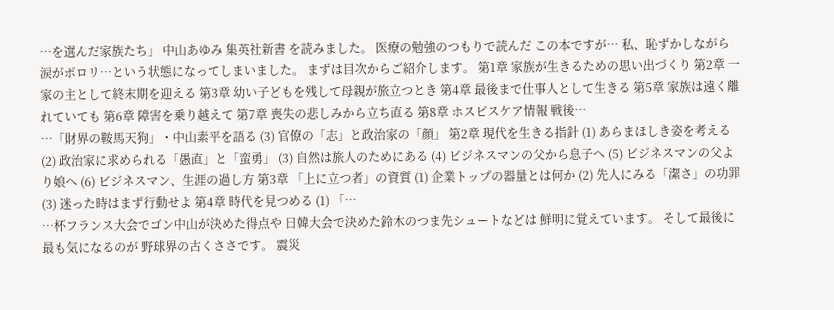…を選んだ家族たち」 中山あゆみ 集英社新書 を読みました。 医療の勉強のつもりで読んだ この本ですが… 私、恥ずかしながら 涙がポロリ…という状態になってしまいました。 まずは目次からご紹介します。 第1章 家族が生きるための思い出づくり 第2章 一家の主として終末期を迎える 第3章 幼い子どもを残して母親が旅立つとき 第4章 最後まで仕事人として生きる 第5章 家族は遠く離れていても 第6章 障害を乗り越えて 第7章 喪失の悲しみから立ち直る 第8章 ホスピスケア情報 戦後…
…「財界の鞍馬天狗」・中山素平を語る (3) 官僚の「志」と政治家の「顔」 第2章 現代を生きる指針 (1) あらまほしき姿を考える (2) 政治家に求められる「愚直」と「蛮勇」 (3) 自然は旅人のためにある (4) ビジネスマンの父から息子へ (5) ビジネスマンの父より娘へ (6) ビジネスマン、生涯の過し方 第3章 「上に立つ者」の資質 (1) 企業トップの器量とは何か (2) 先人にみる「潔さ」の功罪 (3) 迷った時はまず行動せよ 第4章 時代を見つめる (1) 「…
…杯フランス大会でゴン中山が決めた得点や 日韓大会で決めた鈴木のつま先シュートなどは 鮮明に覚えています。 そして最後に最も気になるのが 野球界の古くささです。 震災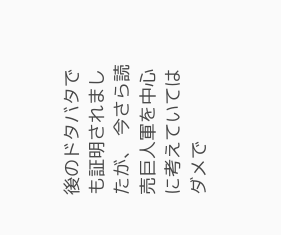後のドタバタでも証明されましたが、 今さら読売巨人軍を中心に考えていては ダメで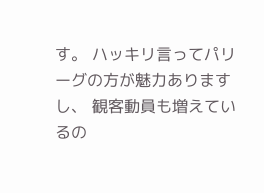す。 ハッキリ言ってパリーグの方が魅力ありますし、 観客動員も増えているの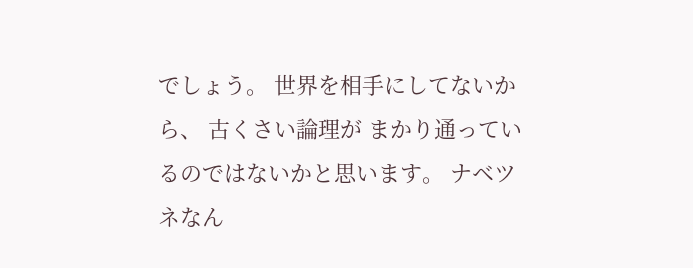でしょう。 世界を相手にしてないから、 古くさい論理が まかり通っているのではないかと思います。 ナベツネなん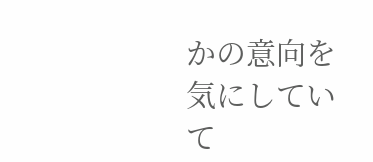かの意向を気にしていて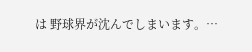は 野球界が沈んでしまいます。…